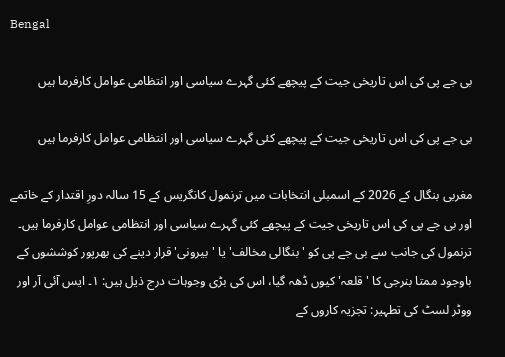Bengal

بی جے پی کی اس تاریخی جیت کے پیچھے کئی گہرے سیاسی اور انتظامی عوامل کارفرما ہیں

بی جے پی کی اس تاریخی جیت کے پیچھے کئی گہرے سیاسی اور انتظامی عوامل کارفرما ہیں

مغربی بنگال کے 2026 کے اسمبلی انتخابات میں ترنمول کانگریس کے 15 سالہ دورِ اقتدار کے خاتمے اور بی جے پی کی اس تاریخی جیت کے پیچھے کئی گہرے سیاسی اور انتظامی عوامل کارفرما ہیں۔ ترنمول کی جانب سے بی جے پی کو 'بنگالی مخالف' یا 'بیرونی' قرار دینے کی بھرپور کوششوں کے باوجود ممتا بنرجی کا 'قلعہ' کیوں ڈھہ گیا، اس کی بڑی وجوہات درج ذیل ہیں: ۱۔ ایس آئی آر اور ووٹر لسٹ کی تطہیر: تجزیہ کاروں کے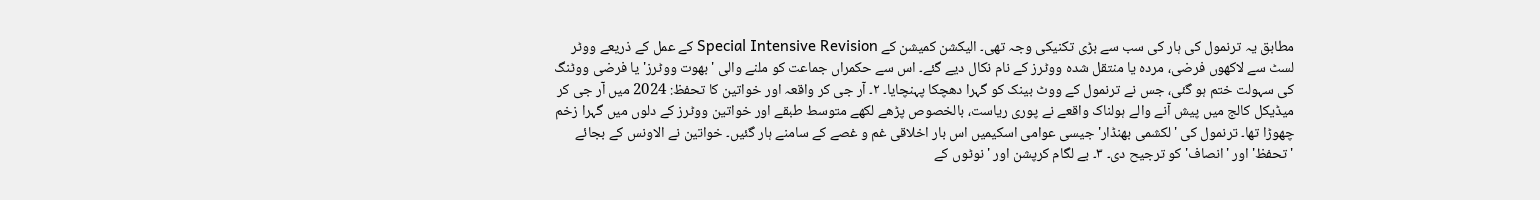مطابق یہ ترنمول کی ہار کی سب سے بڑی تکنیکی وجہ تھی۔ الیکشن کمیشن کے Special Intensive Revision کے عمل کے ذریعے ووٹر لسٹ سے لاکھوں فرضی، مردہ یا منتقل شدہ ووٹرز کے نام نکال دیے گئے۔ اس سے حکمراں جماعت کو ملنے والی 'بھوت ووٹرز' یا فرضی ووٹنگ کی سہولت ختم ہو گئی، جس نے ترنمول کے ووٹ بینک کو گہرا دھچکا پہنچایا۔ ۲۔ آر جی کر واقعہ اور خواتین کا تحفظ: 2024 میں آر جی کر میڈیکل کالج میں پیش آنے والے ہولناک واقعے نے پوری ریاست، بالخصوص پڑھے لکھے متوسط طبقے اور خواتین ووٹرز کے دلوں میں گہرا زخم چھوڑا تھا۔ ترنمول کی 'لکشمی بھنڈار' جیسی عوامی اسکیمیں اس بار اخلاقی غم و غصے کے سامنے ہار گئیں۔ خواتین نے الاونس کے بجائے 'تحفظ' اور 'انصاف' کو ترجیح دی۔ ۳۔ بے لگام کرپشن اور 'نوٹوں کے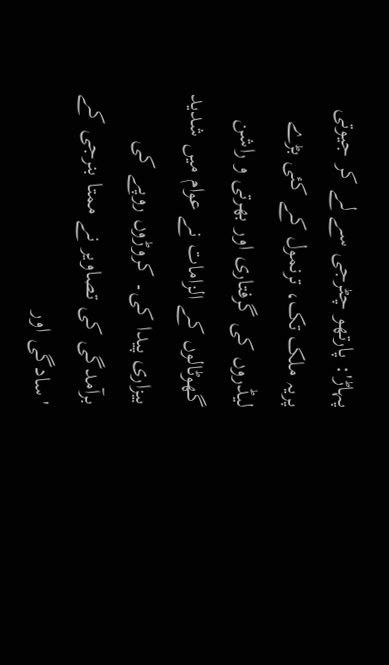پہاڑ': پارتھو چٹرجی سے لے کر جیوتی پریہ ملک تک، ترنمول کے کئی بڑے لیڈروں کی گرفتاری اور بھرتی و راشن گھوٹالوں کے الزامات نے عوام میں شدید بیزاری پیدا کی۔ کروڑوں روپے کی برآمدگی کی تصاویر نے ممتا بنرجی کے 'سادگی اور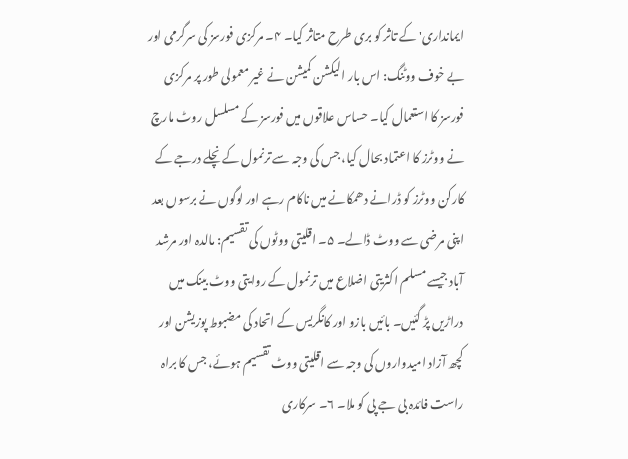ایمانداری' کے تاثر کو بری طرح متاثر کیا۔ ۴۔ مرکزی فورسز کی سرگرمی اور بے خوف ووٹنگ: اس بار الیکشن کمیشن نے غیر معمولی طور پر مرکزی فورسز کا استعمال کیا۔ حساس علاقوں میں فورسز کے مسلسل روٹ مارچ نے ووٹرز کا اعتماد بحال کیا، جس کی وجہ سے ترنمول کے نچلے درجے کے کارکن ووٹرز کو ڈرانے دھمکانے میں ناکام رہے اور لوگوں نے برسوں بعد اپنی مرضی سے ووٹ ڈالے۔ ۵۔ اقلیتی ووٹوں کی تقسیم: مالدہ اور مرشد آباد جیسے مسلم اکثریتی اضلاع میں ترنمول کے روایتی ووٹ بینک میں دراڑیں پڑ گئیں۔ بائیں بازو اور کانگریس کے اتحاد کی مضبوط پوزیشن اور کچھ آزاد امیدواروں کی وجہ سے اقلیتی ووٹ تقسیم ہوئے، جس کا براہ راست فائدہ بی جے پی کو ملا۔ ۶۔ سرکاری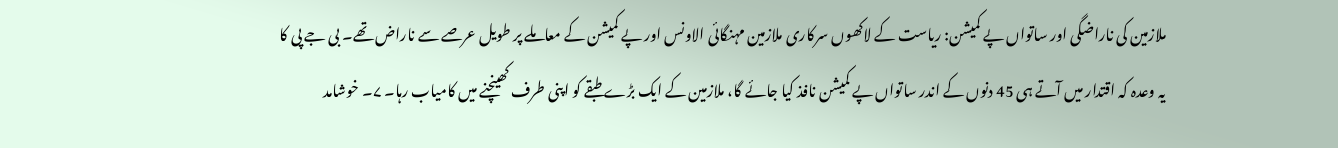ملازمین کی ناراضگی اور ساتواں پے کمیشن: ریاست کے لاکھوں سرکاری ملازمین مہنگائی الاونس اور پے کمیشن کے معاملے پر طویل عرصے سے ناراض تھے۔ بی جے پی کا یہ وعدہ کہ اقتدار میں آتے ہی 45 دنوں کے اندر ساتواں پے کمیشن نافذ کیا جائے گا، ملازمین کے ایک بڑے طبقے کو اپنی طرف کھینچنے میں کامیاب رہا۔ ۷۔ خوشامد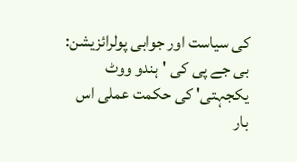کی سیاست اور جوابی پولرائزیشن: بی جے پی کی 'ہندو ووٹ یکجہتی' کی حکمت عملی اس بار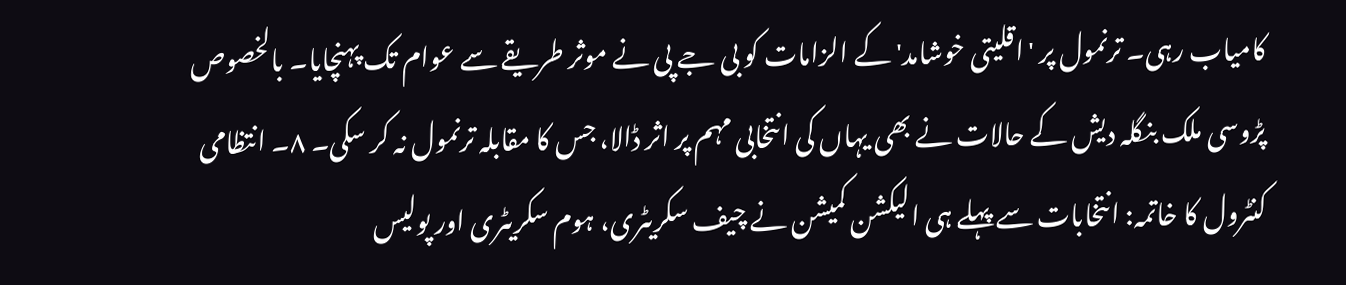کامیاب رہی۔ ترنمول پر 'اقلیتی خوشامد' کے الزامات کو بی جے پی نے موثر طریقے سے عوام تک پہنچایا۔ بالخصوص پڑوسی ملک بنگلہ دیش کے حالات نے بھی یہاں کی انتخابی مہم پر اثر ڈالا، جس کا مقابلہ ترنمول نہ کر سکی۔ ۸۔ انتظامی کنٹرول کا خاتمہ: انتخابات سے پہلے ہی الیکشن کمیشن نے چیف سکریٹری، ہوم سکریٹری اور پولیس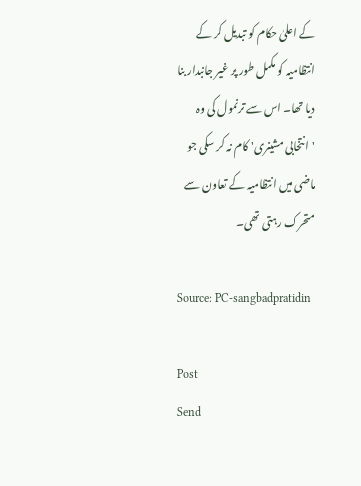کے اعلیٰ حکام کو تبدیل کر کے انتظامیہ کو مکمل طور پر غیر جانبدار بنا دیا تھا۔ اس سے ترنمول کی وہ 'انتخابی مشینری' کام نہ کر سکی جو ماضی میں انتظامیہ کے تعاون سے متحرک رہتی تھی۔

Source: PC-sangbadpratidin

Post
Send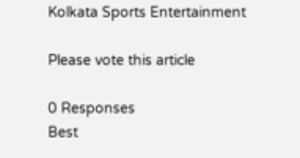Kolkata Sports Entertainment

Please vote this article

0 Responses
Best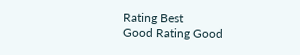Rating Best
Good Rating Good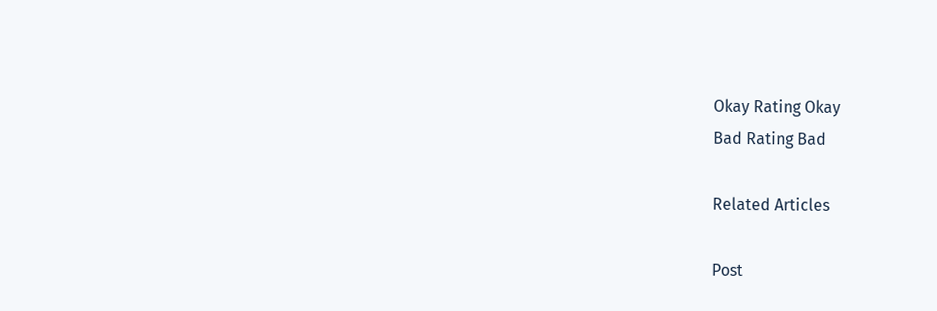Okay Rating Okay
Bad Rating Bad

Related Articles

Post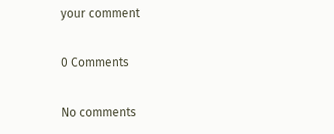your comment

0 Comments

No comments